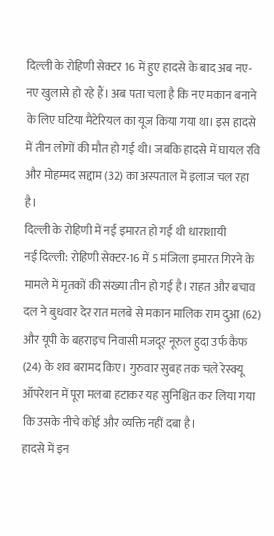दिल्ली के रोहिणी सेक्टर 16 में हुए हादसे के बाद अब नए-नए खुलासे हो रहे हैं। अब पता चला है कि नए मकान बनाने के लिए घटिया मैटेरियल का यूज किया गया था। इस हादसे में तीन लोगों की मौत हो गई थी। जबकि हादसे में घायल रवि और मोहम्मद सद्दाम (32) का अस्पताल में इलाज चल रहा है।
दिल्ली के रोहिणी में नई इमारत हो गई थी धाराशायी
नई दिल्ली: रोहिणी सेक्टर-16 में 5 मंजिला इमारत गिरने के मामले में मृतकों की संख्या तीन हो गई है। राहत और बचाव दल ने बुधवार देर रात मलबे से मकान मालिक राम दुआ (62) और यूपी के बहराइच निवासी मजदूर नूरुल हुदा उर्फ कैफ (24) के शव बरामद किए। गुरुवार सुबह तक चले रेस्क्यू ऑपरेशन में पूरा मलबा हटाकर यह सुनिश्चित कर लिया गया कि उसके नीचे कोई और व्यक्ति नहीं दबा है।
हादसे में इन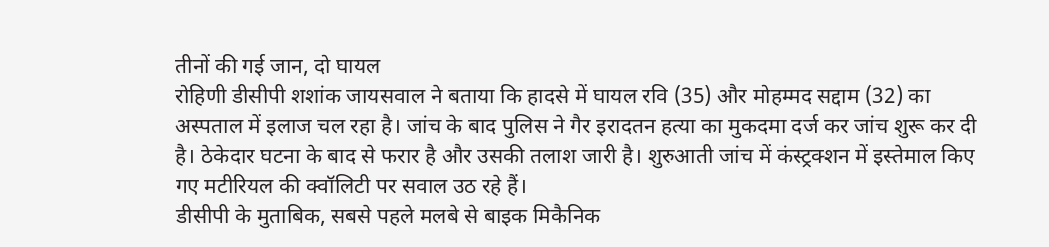तीनों की गई जान, दो घायल
रोहिणी डीसीपी शशांक जायसवाल ने बताया कि हादसे में घायल रवि (35) और मोहम्मद सद्दाम (32) का अस्पताल में इलाज चल रहा है। जांच के बाद पुलिस ने गैर इरादतन हत्या का मुकदमा दर्ज कर जांच शुरू कर दी है। ठेकेदार घटना के बाद से फरार है और उसकी तलाश जारी है। शुरुआती जांच में कंस्ट्रक्शन में इस्तेमाल किए गए मटीरियल की क्वॉलिटी पर सवाल उठ रहे हैं।
डीसीपी के मुताबिक, सबसे पहले मलबे से बाइक मिकैनिक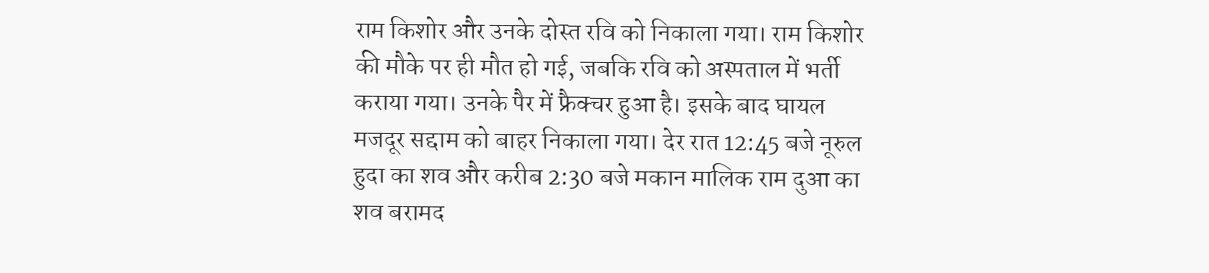राम किशोर और उनके दोस्त रवि को निकाला गया। राम किशोर की मौके पर ही मौत हो गई, जबकि रवि को अस्पताल में भर्ती कराया गया। उनके पैर में फ्रैक्चर हुआ है। इसके बाद घायल मजदूर सद्दाम को बाहर निकाला गया। देर रात 12:45 बजे नूरुल हुदा का शव और करीब 2:30 बजे मकान मालिक राम दुआ का शव बरामद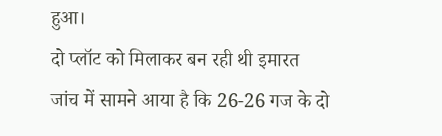हुआ।
दो प्लॉट को मिलाकर बन रही थी इमारत
जांच में सामने आया है कि 26-26 गज के दो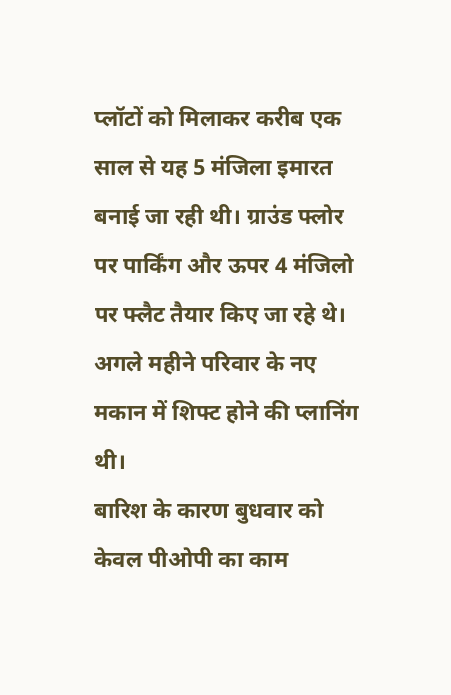प्लॉटों को मिलाकर करीब एक साल से यह 5 मंजिला इमारत बनाई जा रही थी। ग्राउंड फ्लोर पर पार्किंग और ऊपर 4 मंजिलो पर फ्लैट तैयार किए जा रहे थे। अगले महीने परिवार के नए मकान में शिफ्ट होने की प्लानिंग थी।
बारिश के कारण बुधवार को केवल पीओपी का काम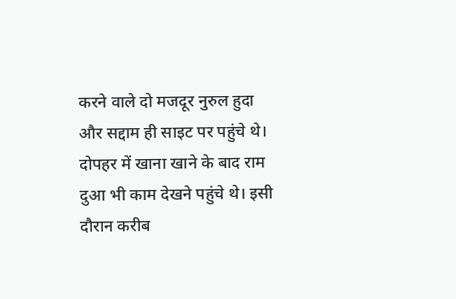करने वाले दो मजदूर नुरुल हुदा और सद्दाम ही साइट पर पहुंचे थे। दोपहर में खाना खाने के बाद राम दुआ भी काम देखने पहुंचे थे। इसी दौरान करीब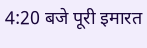4:20 बजे पूरी इमारत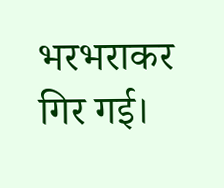भरभराकर गिर गई।